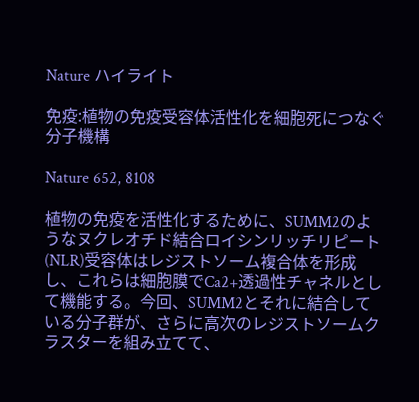Nature ハイライト

免疫:植物の免疫受容体活性化を細胞死につなぐ分子機構

Nature 652, 8108

植物の免疫を活性化するために、SUMM2のようなヌクレオチド結合ロイシンリッチリピート(NLR)受容体はレジストソーム複合体を形成し、これらは細胞膜でCa2+透過性チャネルとして機能する。今回、SUMM2とそれに結合している分子群が、さらに高次のレジストソームクラスターを組み立てて、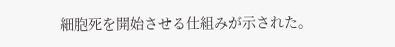細胞死を開始させる仕組みが示された。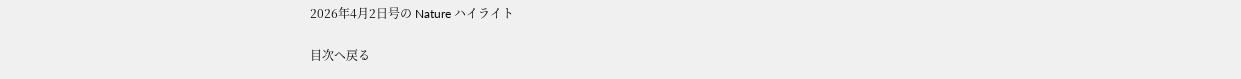2026年4月2日号の Nature ハイライト

目次へ戻る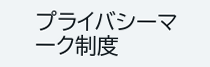プライバシーマーク制度